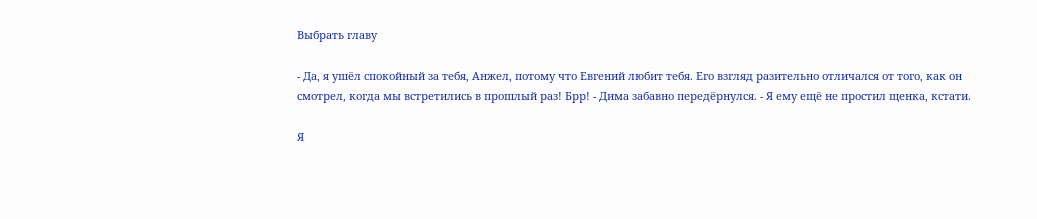Выбрать главу

- Да, я ушёл спокойный за тебя, Анжел, потому что Евгений любит тебя. Его взгляд разительно отличался от того, как он смотрел, когда мы встретились в прошлый раз! Брр! - Дима забавно передёрнулся. - Я ему ещё не простил щенка, кстати.

Я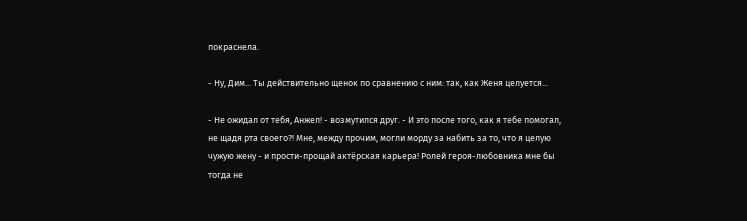покраснела.

- Ну, Дим... Ты действительно щенок по сравнению с ним: так, как Женя целуется...

- Не ожидал от тебя, Анжел! - возмутился друг. - И это после того, как я тебе помогал, не щадя рта своего?! Мне, между прочим, могли морду за набить за то, что я целую чужую жену - и прости-прощай актёрская карьера! Ролей героя-любовника мне бы тогда не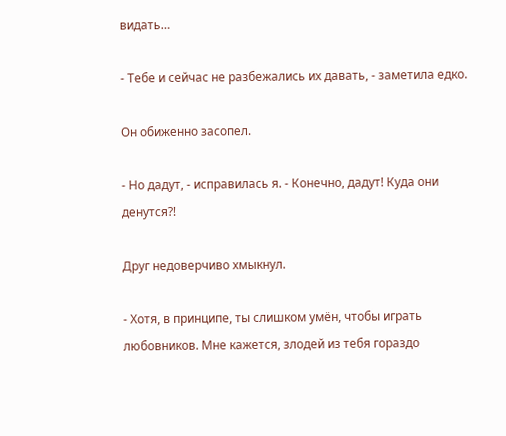видать…

- Тебе и сейчас не разбежались их давать, - заметила едко.

Он обиженно засопел.

- Но дадут, - исправилась я. - Конечно, дадут! Куда они денутся?!

Друг недоверчиво хмыкнул.

- Хотя, в принципе, ты слишком умён, чтобы играть любовников. Мне кажется, злодей из тебя гораздо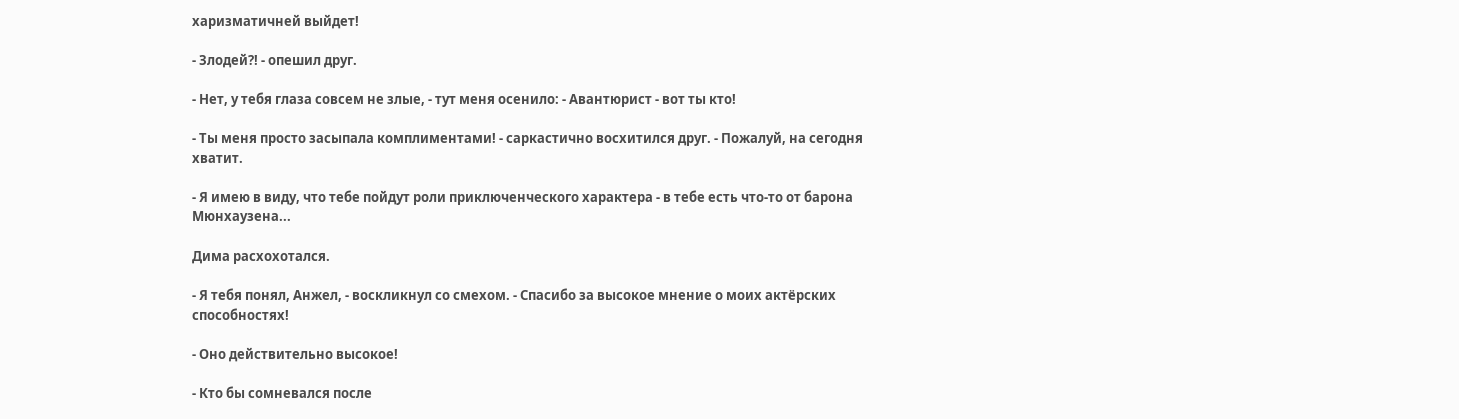харизматичней выйдет!

- Злодей?! - опешил друг.

- Нет, у тебя глаза совсем не злые, - тут меня осенило: - Авантюрист - вот ты кто!

- Ты меня просто засыпала комплиментами! - саркастично восхитился друг. - Пожалуй, на сегодня хватит.

- Я имею в виду, что тебе пойдут роли приключенческого характера - в тебе есть что-то от барона Мюнхаузена...

Дима расхохотался.

- Я тебя понял, Анжел, - воскликнул со смехом. - Спасибо за высокое мнение о моих актёрских способностях!

- Оно действительно высокое!

- Кто бы сомневался после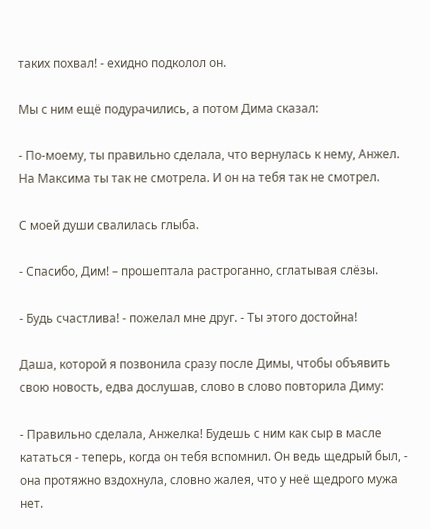таких похвал! - ехидно подколол он.

Мы с ним ещё подурачились, а потом Дима сказал:

- По-моему, ты правильно сделала, что вернулась к нему, Анжел. На Максима ты так не смотрела. И он на тебя так не смотрел.

С моей души свалилась глыба.

- Спасибо, Дим! – прошептала растроганно, сглатывая слёзы.

- Будь счастлива! - пожелал мне друг. - Ты этого достойна!

Даша, которой я позвонила сразу после Димы, чтобы объявить свою новость, едва дослушав, слово в слово повторила Диму:

- Правильно сделала, Анжелка! Будешь с ним как сыр в масле кататься - теперь, когда он тебя вспомнил. Он ведь щедрый был, - она протяжно вздохнула, словно жалея, что у неё щедрого мужа нет.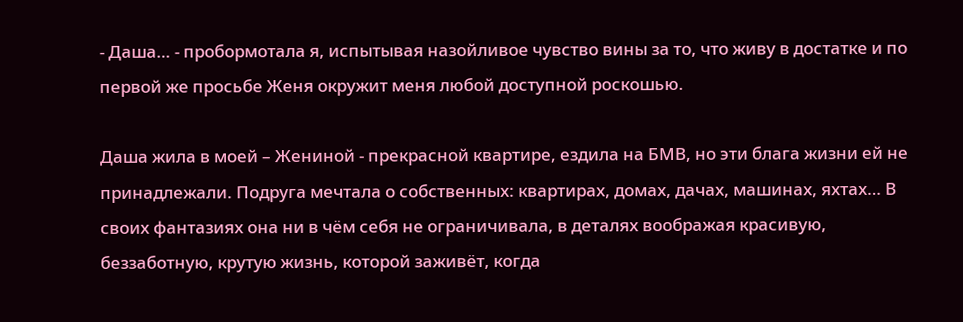- Даша… - пробормотала я, испытывая назойливое чувство вины за то, что живу в достатке и по первой же просьбе Женя окружит меня любой доступной роскошью.

Даша жила в моей – Жениной - прекрасной квартире, ездила на БМВ, но эти блага жизни ей не принадлежали. Подруга мечтала о собственных: квартирах, домах, дачах, машинах, яхтах… В своих фантазиях она ни в чём себя не ограничивала, в деталях воображая красивую, беззаботную, крутую жизнь, которой заживёт, когда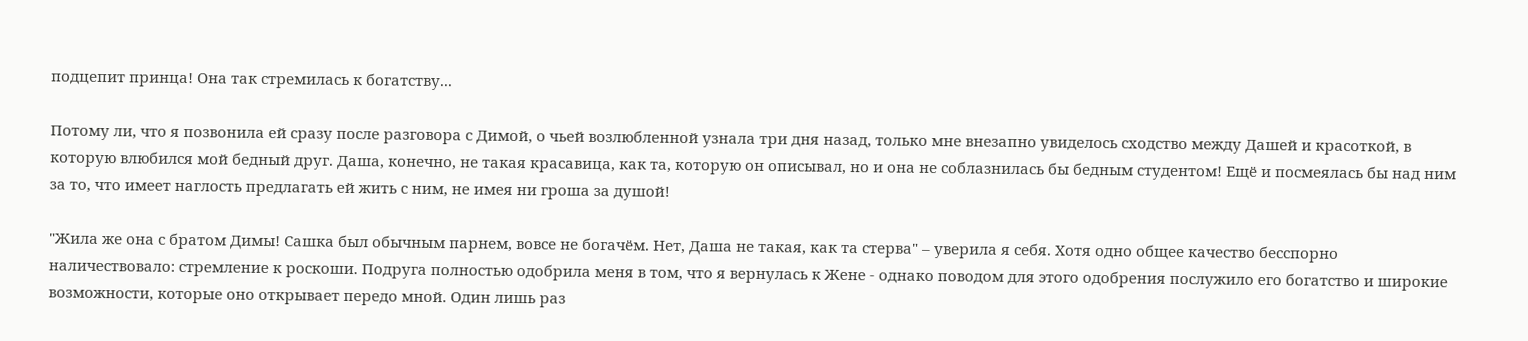подцепит принца! Она так стремилась к богатству...

Потому ли, что я позвонила ей сразу после разговора с Димой, о чьей возлюбленной узнала три дня назад, только мне внезапно увиделось сходство между Дашей и красоткой, в которую влюбился мой бедный друг. Даша, конечно, не такая красавица, как та, которую он описывал, но и она не соблазнилась бы бедным студентом! Ещё и посмеялась бы над ним за то, что имеет наглость предлагать ей жить с ним, не имея ни гроша за душой!

"Жила же она с братом Димы! Сашка был обычным парнем, вовсе не богачём. Нет, Даша не такая, как та стерва" – уверила я себя. Хотя одно общее качество бесспорно наличествовало: стремление к роскоши. Подруга полностью одобрила меня в том, что я вернулась к Жене - однако поводом для этого одобрения послужило его богатство и широкие возможности, которые оно открывает передо мной. Один лишь раз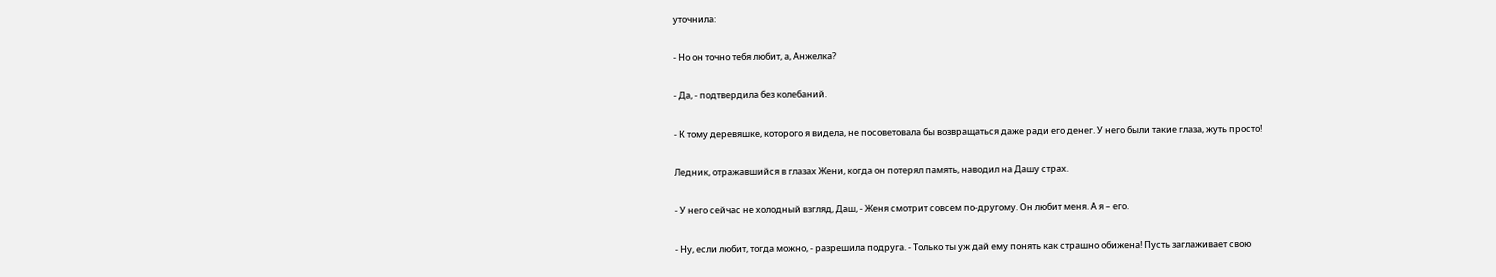уточнила:

- Но он точно тебя любит, а, Анжелка?

- Да, - подтвердила без колебаний.

- К тому деревяшке, которого я видела, не посоветовала бы возвращаться даже ради его денег. У него были такие глаза, жуть просто!

Ледник, отражавшийся в глазах Жени, когда он потерял память, наводил на Дашу страх.

- У него сейчас не холодный взгляд, Даш, - Женя смотрит совсем по-другому. Он любит меня. А я – его.

- Ну, если любит, тогда можно, - разрешила подруга. - Только ты уж дай ему понять как страшно обижена! Пусть заглаживает свою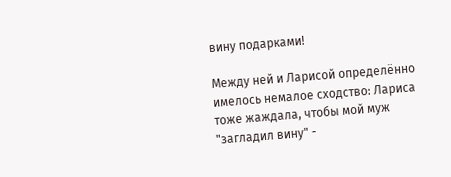вину подарками!

Между ней и Ларисой определённо имелось немалое сходство: Лариса тоже жаждала, чтобы мой муж "загладил вину" -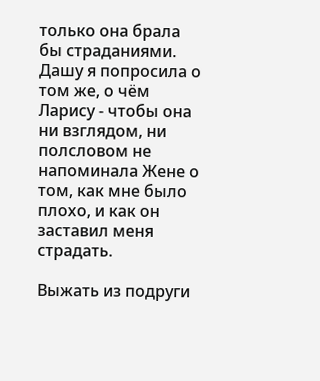только она брала бы страданиями. Дашу я попросила о том же, о чём Ларису - чтобы она ни взглядом, ни полсловом не напоминала Жене о том, как мне было плохо, и как он заставил меня страдать.

Выжать из подруги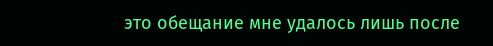это обещание мне удалось лишь после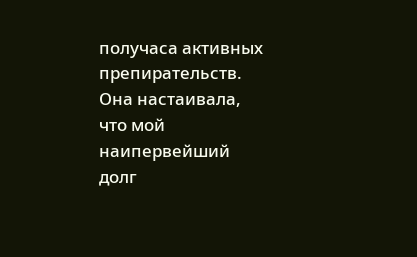получаса активных препирательств. Она настаивала, что мой наипервейший долг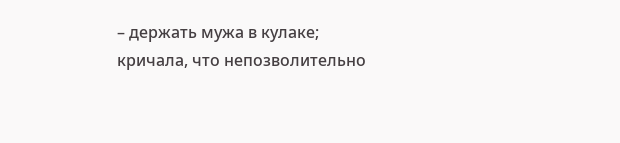– держать мужа в кулаке; кричала, что непозволительно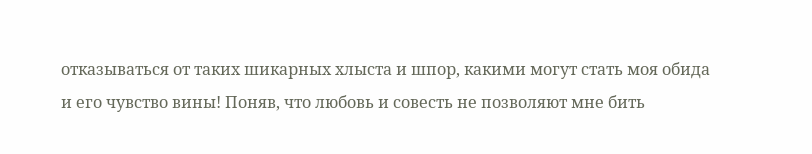отказываться от таких шикарных хлыста и шпор, какими могут стать моя обида и его чувство вины! Поняв, что любовь и совесть не позволяют мне бить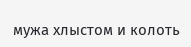мужа хлыстом и колоть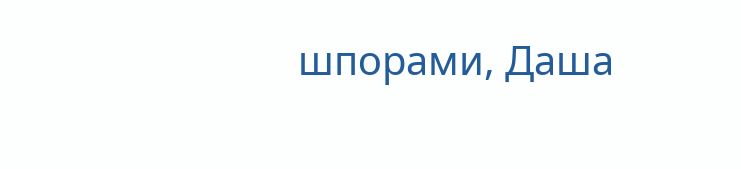шпорами, Даша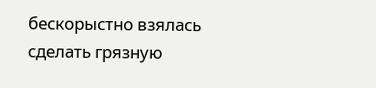бескорыстно взялась сделать грязную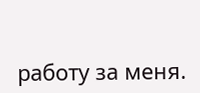работу за меня.